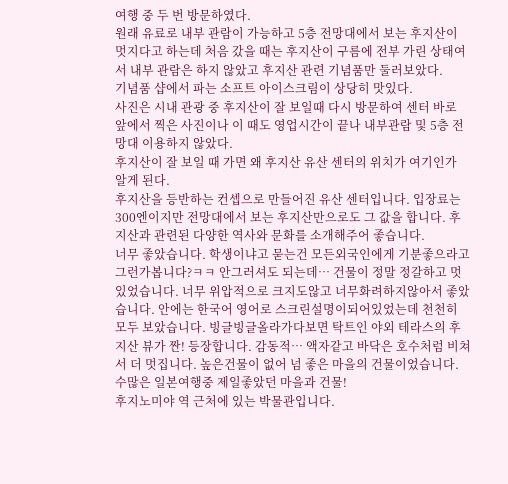여행 중 두 번 방문하였다.
원래 유료로 내부 관람이 가능하고 5층 전망대에서 보는 후지산이 멋지다고 하는데 처음 갔을 때는 후지산이 구름에 전부 가린 상태여서 내부 관람은 하지 않았고 후지산 관련 기념품만 둘러보았다.
기념품 샵에서 파는 소프트 아이스크림이 상당히 맛있다.
사진은 시내 관광 중 후지산이 잘 보일때 다시 방문하여 센터 바로 앞에서 찍은 사진이나 이 때도 영업시간이 끝나 내부관람 및 5층 전망대 이용하지 않았다.
후지산이 잘 보일 때 가면 왜 후지산 유산 센터의 위치가 여기인가 알게 된다.
후지산을 등반하는 컨셉으로 만들어진 유산 센터입니다. 입장료는 300엔이지만 전망대에서 보는 후지산만으로도 그 값을 합니다. 후지산과 관련된 다양한 역사와 문화를 소개해주어 좋습니다.
너무 좋았습니다. 학생이냐고 묻는건 모든외국인에게 기분좋으라고 그런가봅니다?ㅋㅋ 안그러셔도 되는데… 건물이 정말 정갈하고 멋있었습니다. 너무 위압적으로 크지도않고 너무화려하지않아서 좋았습니다. 안에는 한국어 영어로 스크린설명이되어있었는데 천천히 모두 보았습니다. 빙글빙글올라가다보면 탁트인 야외 테라스의 후지산 뷰가 짠! 등장합니다. 감동적… 액자같고 바닥은 호수처럼 비쳐서 더 멋집니다. 높은건물이 없어 넘 좋은 마을의 건물이었습니다. 수많은 일본여행중 제일좋았던 마을과 건물!
후지노미야 역 근처에 있는 박물관입니다.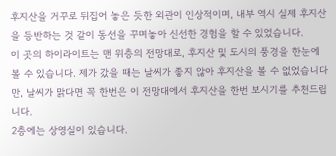후지산을 거꾸로 뒤집어 놓은 듯한 외관이 인상적이며, 내부 역시 실제 후지산을 등반하는 것 같이 동선을 꾸며놓아 신선한 경험을 할 수 있었습니다.
이 곳의 하이라이트는 맨 위층의 전망대로, 후지산 및 도시의 풍경을 한눈에 볼 수 있습니다. 제가 갔을 때는 날씨가 좋지 않아 후지산을 볼 수 없었습니다만, 날씨가 맑다면 꼭 한번은 이 전망대에서 후지산을 한번 보시기를 추천드립니다.
2층에는 상영실이 있습니다.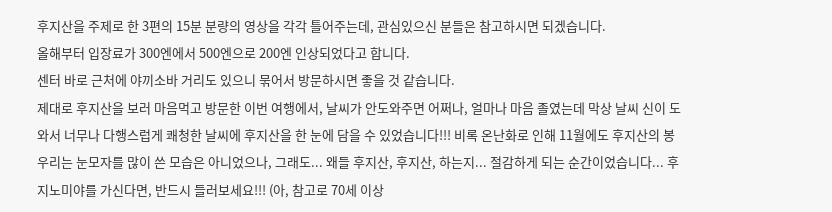후지산을 주제로 한 3편의 15분 분량의 영상을 각각 틀어주는데, 관심있으신 분들은 참고하시면 되겠습니다.
올해부터 입장료가 300엔에서 500엔으로 200엔 인상되었다고 합니다.
센터 바로 근처에 야끼소바 거리도 있으니 묶어서 방문하시면 좋을 것 같습니다.
제대로 후지산을 보러 마음먹고 방문한 이번 여행에서, 날씨가 안도와주면 어쩌나, 얼마나 마음 졸였는데 막상 날씨 신이 도와서 너무나 다행스럽게 쾌청한 날씨에 후지산을 한 눈에 담을 수 있었습니다!!! 비록 온난화로 인해 11월에도 후지산의 봉우리는 눈모자를 많이 쓴 모습은 아니었으나, 그래도... 왜들 후지산, 후지산, 하는지... 절감하게 되는 순간이었습니다... 후지노미야를 가신다면, 반드시 들러보세요!!! (아, 참고로 70세 이상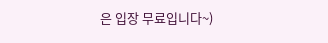은 입장 무료입니다~)